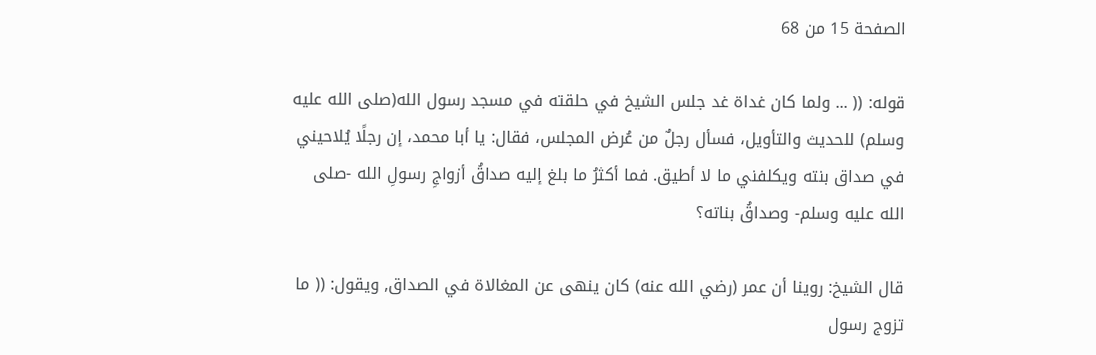الصفحة 15 من 68

قوله: (( ... ولما كان غداة غد جلس الشيخ في حلقته في مسجد رسول الله(صلى الله عليه وسلم) للحديث والتأويل، فسأل رجلٌ من عُرض المجلس، فقال: يا أبا محمد، إن رجلًا يُلاحيني في صداق بنته ويكلفني ما لا أطيق. فما أكثرُ ما بلغ إليه صداقُ أزواجِ رسولِ الله -صلى الله عليه وسلم- وصداقُ بناته؟

قال الشيخ: روينا أن عمر (رضي الله عنه) كان ينهى عن المغالاة في الصداق, ويقول: (( ما تزوج رسول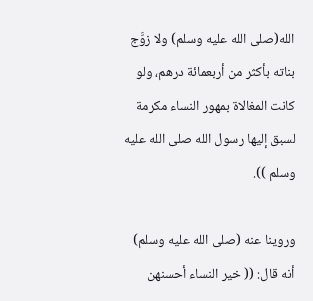الله(صلى الله عليه وسلم) ولا زوَّج بناته بأكثر من أربعمائة درهم، ولو كانت المغالاة بمهور النساء مكرمة لسبق إليها رسول الله صلى الله عليه وسلم )).

وروينا عنه (صلى الله عليه وسلم) أنه قال: (( خير النساء أحسنهن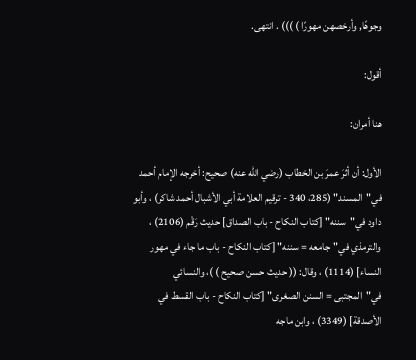وجوهًا, وأرخصهن مهورًا ) ))) . انتهى.

أقول:

هنا أمران:

الأول: أن أثرَ عمرَ بن الخطاب (رضي الله عنه) صحيح: أخرجه الإمام أحمد في"المسند" (285، 340 - ترقيم العلامة أبي الأشبال أحمد شاكر) ، وأبو داود في"سننه" [كتاب النكاح - باب الصداق] حديث رَقْم (2106) ، والترمذي في"جامعه = سننه" [كتاب النكاح - باب ما جاء في مهور النساء] (1114) ، وقال: (( حديث حسن صحيح ) )، والنسائي في"المجتبى = السنن الصغرى" [كتاب النكاح - باب القسط في الأصدقة] (3349) ، وابن ماجه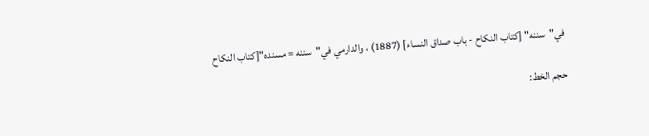في"سننه" [كتاب النكاح - باب صداق النساء] (1887) ، والدارمي في"سننه = مسنده"[كتاب النكاح

حجم الخط: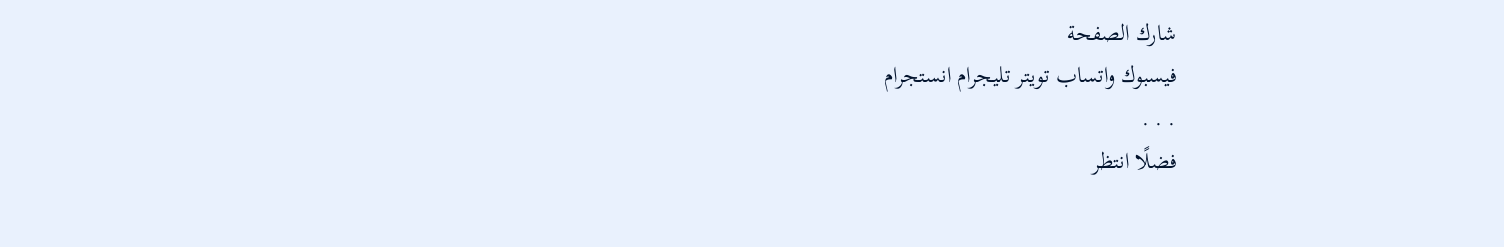شارك الصفحة
فيسبوك واتساب تويتر تليجرام انستجرام
. . .
فضلًا انتظر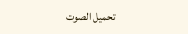تحميل الصوت